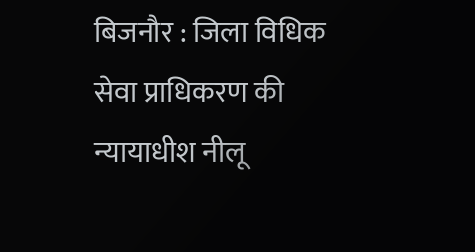बिजनौर : जिला विधिक सेवा प्राधिकरण की न्यायाधीश नीलू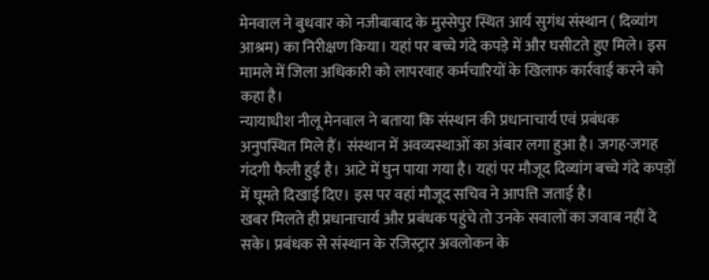मेनवाल ने बुधवार को नजीबाबाद के मुस्सेपुर स्थित आर्य सुगंध संस्थान ( दिव्यांग आश्रम) का निरीक्षण किया। यहां पर बच्चे गंदे कपड़े में और घसीटते हुए मिले। इस मामले में जिला अधिकारी को लापरवाह कर्मचारियों के खिलाफ कार्रवाई करने को कहा है।
न्यायाधीश नीलू मेनवाल ने बताया कि संस्थान की प्रधानाचार्य एवं प्रबंधक अनुपस्थित मिले हैं। संस्थान में अवव्यस्थाओं का अंबार लगा हुआ है। जगह-जगह गंदगी फैली हुई है। आटे में घुन पाया गया है। यहां पर मौजूद दिव्यांग बच्चे गंदे कपड़ों में घूमते दिखाई दिए। इस पर वहां मौजूद सचिव ने आपत्ति जताई है।
खबर मिलते ही प्रधानाचार्य और प्रबंधक पहुंचे तो उनके सवालों का जवाब नहीं दे सके। प्रबंधक से संस्थान के रजिस्ट्रार अवलोकन के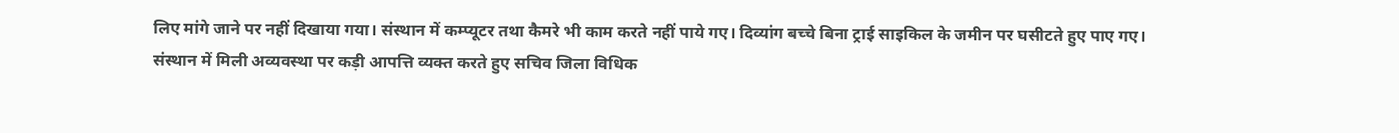लिए मांगे जाने पर नहीं दिखाया गया। संस्थान में कम्प्यूटर तथा कैमरे भी काम करते नहीं पाये गए। दिव्यांग बच्चे बिना ट्राई साइकिल के जमीन पर घसीटते हुए पाए गए।
संस्थान में मिली अव्यवस्था पर कड़ी आपत्ति व्यक्त करते हुए सचिव जिला विधिक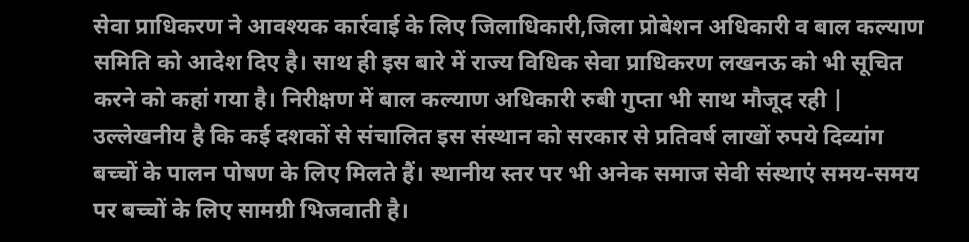सेवा प्राधिकरण ने आवश्यक कार्रवाई के लिए जिलाधिकारी,जिला प्रोबेशन अधिकारी व बाल कल्याण समिति को आदेश दिए है। साथ ही इस बारे में राज्य विधिक सेवा प्राधिकरण लखनऊ को भी सूचित करने को कहां गया है। निरीक्षण में बाल कल्याण अधिकारी रुबी गुप्ता भी साथ मौजूद रही |
उल्लेखनीय है कि कई दशकों से संचालित इस संस्थान को सरकार से प्रतिवर्ष लाखों रुपये दिव्यांग बच्चों के पालन पोषण के लिए मिलते हैं। स्थानीय स्तर पर भी अनेक समाज सेवी संस्थाएं समय-समय पर बच्चों के लिए सामग्री भिजवाती है।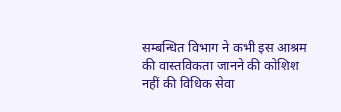सम्बन्धित विभाग ने कभी इस आश्रम की वास्तविकता जानने की कोशिश नहीं की विधिक सेवा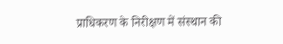प्राधिकरण के निरीक्षण में संस्थान की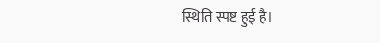स्थिति स्पष्ट हुई है।